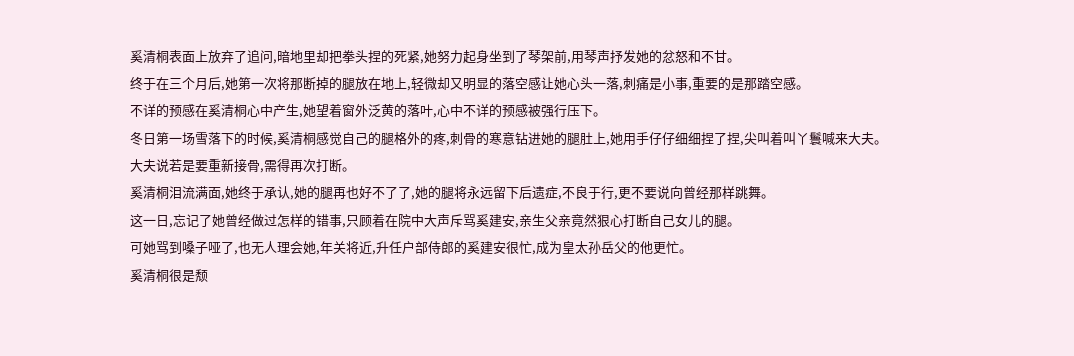奚清桐表面上放弃了追问,暗地里却把拳头捏的死紧,她努力起身坐到了琴架前,用琴声抒发她的忿怒和不甘。
终于在三个月后,她第一次将那断掉的腿放在地上,轻微却又明显的落空感让她心头一落,刺痛是小事,重要的是那踏空感。
不详的预感在奚清桐心中产生,她望着窗外泛黄的落叶,心中不详的预感被强行压下。
冬日第一场雪落下的时候,奚清桐感觉自己的腿格外的疼,刺骨的寒意钻进她的腿肚上,她用手仔仔细细捏了捏,尖叫着叫丫鬟喊来大夫。
大夫说若是要重新接骨,需得再次打断。
奚清桐泪流满面,她终于承认,她的腿再也好不了了,她的腿将永远留下后遗症,不良于行,更不要说向曾经那样跳舞。
这一日,忘记了她曾经做过怎样的错事,只顾着在院中大声斥骂奚建安,亲生父亲竟然狠心打断自己女儿的腿。
可她骂到嗓子哑了,也无人理会她,年关将近,升任户部侍郎的奚建安很忙,成为皇太孙岳父的他更忙。
奚清桐很是颓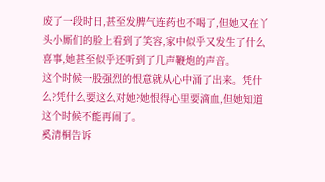废了一段时日,甚至发脾气连药也不喝了,但她又在丫头小厮们的脸上看到了笑容,家中似乎又发生了什么喜事,她甚至似乎还听到了几声鞭炮的声音。
这个时候一股强烈的恨意就从心中涌了出来。凭什么?凭什么要这么对她?她恨得心里要滴血,但她知道这个时候不能再闹了。
奚清桐告诉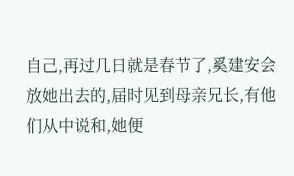自己,再过几日就是春节了,奚建安会放她出去的,届时见到母亲兄长,有他们从中说和,她便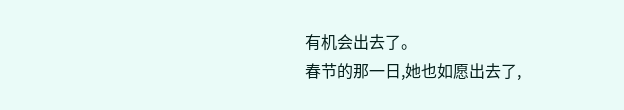有机会出去了。
春节的那一日,她也如愿出去了,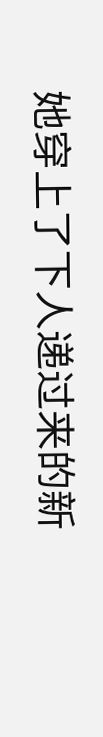她穿上了下人递过来的新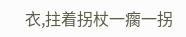衣,拄着拐杖一瘸一拐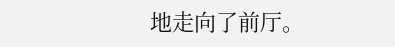地走向了前厅。